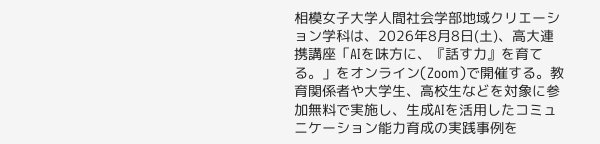相模女子大学人間社会学部地域クリエーション学科は、2026年8月8日(土)、高大連携講座「AIを味方に、『話す力』を育てる。」をオンライン(Zoom)で開催する。教育関係者や大学生、高校生などを対象に参加無料で実施し、生成AIを活用したコミュニケーション能力育成の実践事例を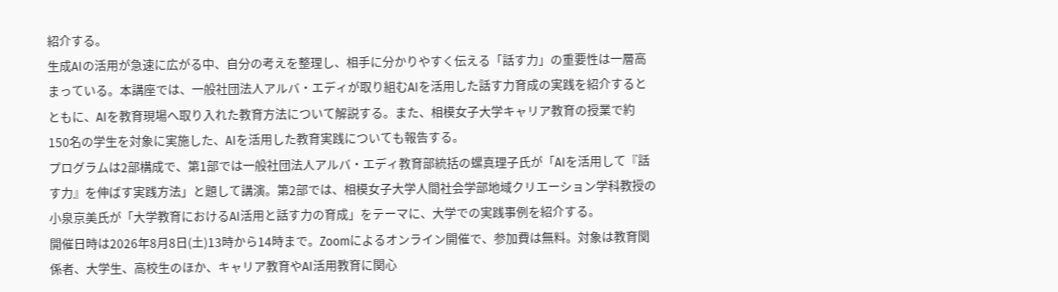紹介する。
生成AIの活用が急速に広がる中、自分の考えを整理し、相手に分かりやすく伝える「話す力」の重要性は一層高まっている。本講座では、一般社団法人アルバ・エディが取り組むAIを活用した話す力育成の実践を紹介するとともに、AIを教育現場へ取り入れた教育方法について解説する。また、相模女子大学キャリア教育の授業で約150名の学生を対象に実施した、AIを活用した教育実践についても報告する。
プログラムは2部構成で、第1部では一般社団法人アルバ・エディ教育部統括の螺真理子氏が「AIを活用して『話す力』を伸ばす実践方法」と題して講演。第2部では、相模女子大学人間社会学部地域クリエーション学科教授の小泉京美氏が「大学教育におけるAI活用と話す力の育成」をテーマに、大学での実践事例を紹介する。
開催日時は2026年8月8日(土)13時から14時まで。Zoomによるオンライン開催で、参加費は無料。対象は教育関係者、大学生、高校生のほか、キャリア教育やAI活用教育に関心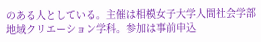のある人としている。主催は相模女子大学人間社会学部地域クリエーション学科。参加は事前申込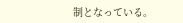制となっている。